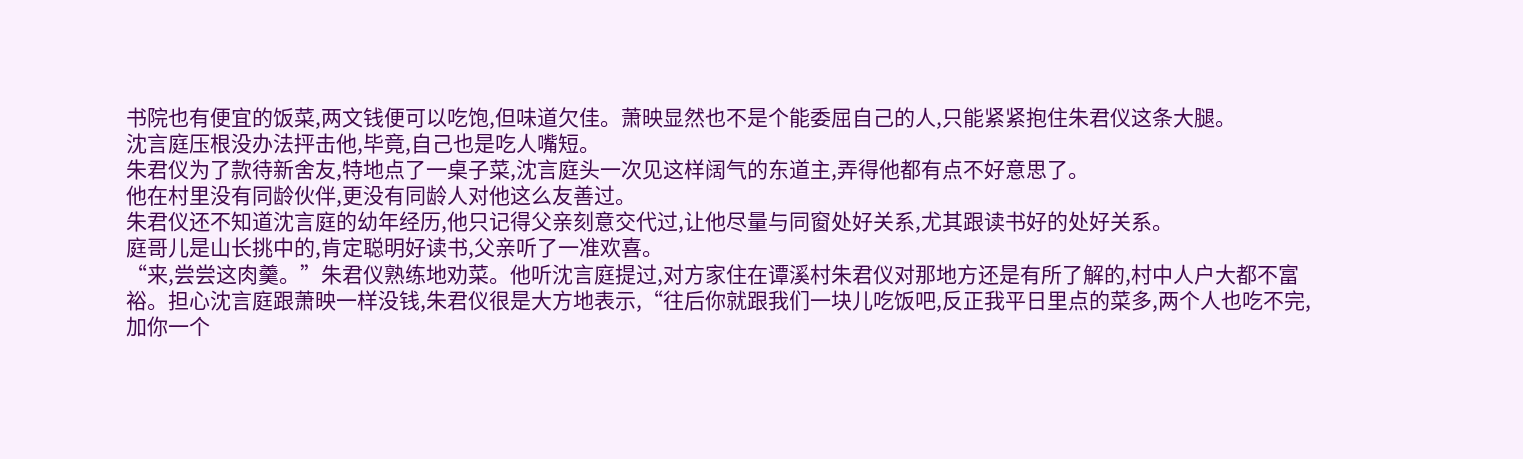书院也有便宜的饭菜,两文钱便可以吃饱,但味道欠佳。萧映显然也不是个能委屈自己的人,只能紧紧抱住朱君仪这条大腿。
沈言庭压根没办法抨击他,毕竟,自己也是吃人嘴短。
朱君仪为了款待新舍友,特地点了一桌子菜,沈言庭头一次见这样阔气的东道主,弄得他都有点不好意思了。
他在村里没有同龄伙伴,更没有同龄人对他这么友善过。
朱君仪还不知道沈言庭的幼年经历,他只记得父亲刻意交代过,让他尽量与同窗处好关系,尤其跟读书好的处好关系。
庭哥儿是山长挑中的,肯定聪明好读书,父亲听了一准欢喜。
“来,尝尝这肉羹。”朱君仪熟练地劝菜。他听沈言庭提过,对方家住在谭溪村朱君仪对那地方还是有所了解的,村中人户大都不富裕。担心沈言庭跟萧映一样没钱,朱君仪很是大方地表示,“往后你就跟我们一块儿吃饭吧,反正我平日里点的菜多,两个人也吃不完,加你一个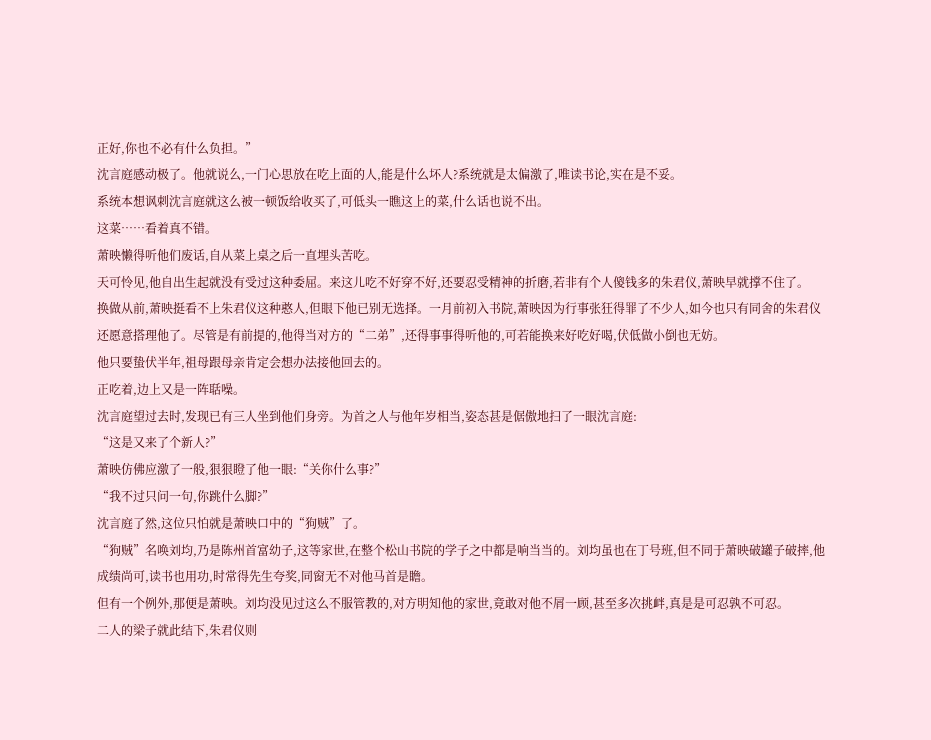正好,你也不必有什么负担。”
沈言庭感动极了。他就说么,一门心思放在吃上面的人,能是什么坏人?系统就是太偏激了,唯读书论,实在是不妥。
系统本想讽刺沈言庭就这么被一顿饭给收买了,可低头一瞧这上的菜,什么话也说不出。
这菜……看着真不错。
萧映懒得听他们废话,自从菜上桌之后一直埋头苦吃。
天可怜见,他自出生起就没有受过这种委屈。来这儿吃不好穿不好,还要忍受精神的折磨,若非有个人傻钱多的朱君仪,萧映早就撑不住了。
换做从前,萧映挺看不上朱君仪这种憨人,但眼下他已别无选择。一月前初入书院,萧映因为行事张狂得罪了不少人,如今也只有同舍的朱君仪还愿意搭理他了。尽管是有前提的,他得当对方的“二弟”,还得事事得听他的,可若能换来好吃好喝,伏低做小倒也无妨。
他只要蛰伏半年,祖母跟母亲肯定会想办法接他回去的。
正吃着,边上又是一阵聒噪。
沈言庭望过去时,发现已有三人坐到他们身旁。为首之人与他年岁相当,姿态甚是倨傲地扫了一眼沈言庭:
“这是又来了个新人?”
萧映仿佛应激了一般,狠狠瞪了他一眼:“关你什么事?”
“我不过只问一句,你跳什么脚?”
沈言庭了然,这位只怕就是萧映口中的“狗贼”了。
“狗贼”名唤刘均,乃是陈州首富幼子,这等家世,在整个松山书院的学子之中都是响当当的。刘均虽也在丁号班,但不同于萧映破罐子破摔,他成绩尚可,读书也用功,时常得先生夸奖,同窗无不对他马首是瞻。
但有一个例外,那便是萧映。刘均没见过这么不服管教的,对方明知他的家世,竟敢对他不屑一顾,甚至多次挑衅,真是是可忍孰不可忍。
二人的梁子就此结下,朱君仪则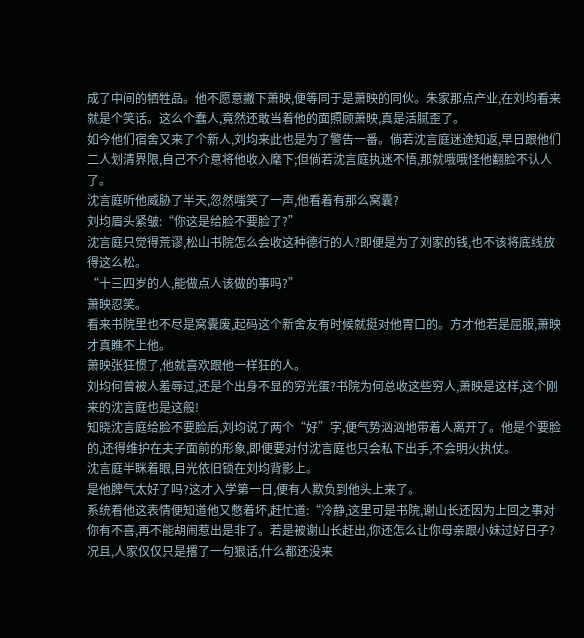成了中间的牺牲品。他不愿意撇下萧映,便等同于是萧映的同伙。朱家那点产业,在刘均看来就是个笑话。这么个蠢人,竟然还敢当着他的面照顾萧映,真是活腻歪了。
如今他们宿舍又来了个新人,刘均来此也是为了警告一番。倘若沈言庭迷途知返,早日跟他们二人划清界限,自己不介意将他收入麾下;但倘若沈言庭执迷不悟,那就哦哦怪他翻脸不认人了。
沈言庭听他威胁了半天,忽然嗤笑了一声,他看着有那么窝囊?
刘均眉头紧皱:“你这是给脸不要脸了?”
沈言庭只觉得荒谬,松山书院怎么会收这种德行的人?即便是为了刘家的钱,也不该将底线放得这么松。
“十三四岁的人,能做点人该做的事吗?”
萧映忍笑。
看来书院里也不尽是窝囊废,起码这个新舍友有时候就挺对他胃口的。方才他若是屈服,萧映才真瞧不上他。
萧映张狂惯了,他就喜欢跟他一样狂的人。
刘均何曾被人羞辱过,还是个出身不显的穷光蛋?书院为何总收这些穷人,萧映是这样,这个刚来的沈言庭也是这般!
知晓沈言庭给脸不要脸后,刘均说了两个“好”字,便气势汹汹地带着人离开了。他是个要脸的,还得维护在夫子面前的形象,即便要对付沈言庭也只会私下出手,不会明火执仗。
沈言庭半眯着眼,目光依旧锁在刘均背影上。
是他脾气太好了吗?这才入学第一日,便有人欺负到他头上来了。
系统看他这表情便知道他又憋着坏,赶忙道:“冷静,这里可是书院,谢山长还因为上回之事对你有不喜,再不能胡闹惹出是非了。若是被谢山长赶出,你还怎么让你母亲跟小妹过好日子?况且,人家仅仅只是撂了一句狠话,什么都还没来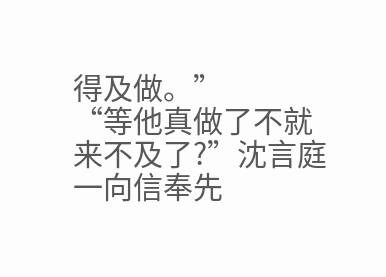得及做。”
“等他真做了不就来不及了?”沈言庭一向信奉先